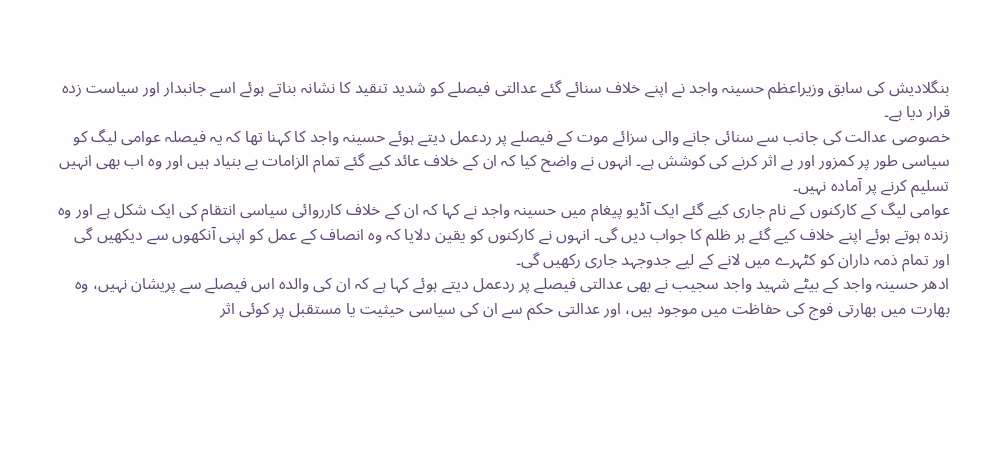بنگلادیش کی سابق وزیراعظم حسینہ واجد نے اپنے خلاف سنائے گئے عدالتی فیصلے کو شدید تنقید کا نشانہ بناتے ہوئے اسے جانبدار اور سیاست زدہ قرار دیا ہے۔
خصوصی عدالت کی جانب سے سنائی جانے والی سزائے موت کے فیصلے پر ردعمل دیتے ہوئے حسینہ واجد کا کہنا تھا کہ یہ فیصلہ عوامی لیگ کو سیاسی طور پر کمزور اور بے اثر کرنے کی کوشش ہے۔ انہوں نے واضح کیا کہ ان کے خلاف عائد کیے گئے تمام الزامات بے بنیاد ہیں اور وہ اب بھی انہیں تسلیم کرنے پر آمادہ نہیں۔
عوامی لیگ کے کارکنوں کے نام جاری کیے گئے ایک آڈیو پیغام میں حسینہ واجد نے کہا کہ ان کے خلاف کارروائی سیاسی انتقام کی ایک شکل ہے اور وہ زندہ ہوتے ہوئے اپنے خلاف کیے گئے ہر ظلم کا جواب دیں گی۔ انہوں نے کارکنوں کو یقین دلایا کہ وہ انصاف کے عمل کو اپنی آنکھوں سے دیکھیں گی اور تمام ذمہ داران کو کٹہرے میں لانے کے لیے جدوجہد جاری رکھیں گی۔
ادھر حسینہ واجد کے بیٹے شہید واجد سجیب نے بھی عدالتی فیصلے پر ردعمل دیتے ہوئے کہا ہے کہ ان کی والدہ اس فیصلے سے پریشان نہیں، وہ بھارت میں بھارتی فوج کی حفاظت میں موجود ہیں، اور عدالتی حکم سے ان کی سیاسی حیثیت یا مستقبل پر کوئی اثر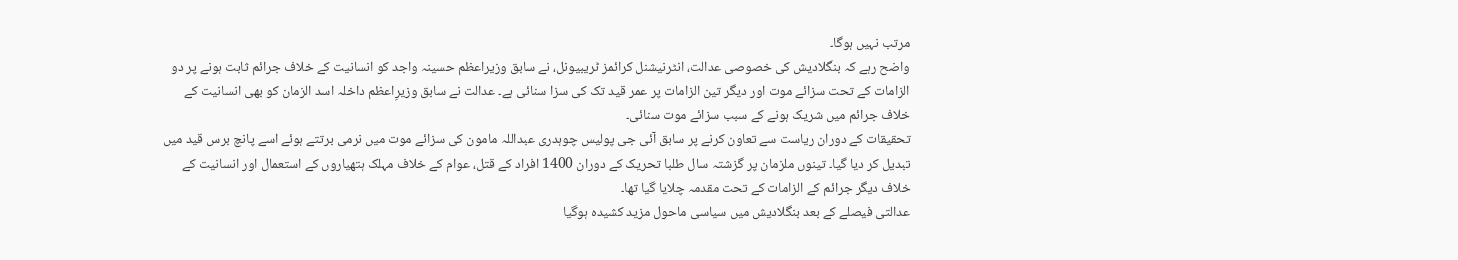مرتب نہیں ہوگا۔
واضح رہے کہ بنگلادیش کی خصوصی عدالت، انٹرنیشنل کرائمز ٹریبیونل، نے سابق وزیراعظم حسینہ واجد کو انسانیت کے خلاف جرائم ثابت ہونے پر دو الزامات کے تحت سزائے موت اور دیگر تین الزامات پر عمر قید تک کی سزا سنائی ہے۔ عدالت نے سابق وزیرِاعظم داخلہ اسد الزمان کو بھی انسانیت کے خلاف جرائم میں شریک ہونے کے سبب سزائے موت سنائی۔
تحقیقات کے دوران ریاست سے تعاون کرنے پر سابق آئی جی پولیس چوہدری عبداللہ مامون کی سزائے موت میں نرمی برتتے ہوئے اسے پانچ برس قید میں تبدیل کر دیا گیا۔ تینوں ملزمان پر گزشتہ سال طلبا تحریک کے دوران 1400 افراد کے قتل، عوام کے خلاف مہلک ہتھیاروں کے استعمال اور انسانیت کے خلاف دیگر جرائم کے الزامات کے تحت مقدمہ چلایا گیا تھا۔
عدالتی فیصلے کے بعد بنگلادیش میں سیاسی ماحول مزید کشیدہ ہوگیا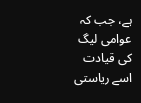ہے، جب کہ عوامی لیگ کی قیادت اسے ریاستی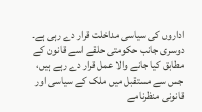اداروں کی سیاسی مداخلت قرار دے رہی ہے۔ دوسری جانب حکومتی حلقے اسے قانون کے مطابق کیا جانے والا عمل قرار دے رہے ہیں، جس سے مستقبل میں ملک کے سیاسی اور قانونی منظرنامے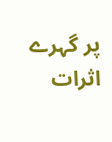پر گہرے اثرات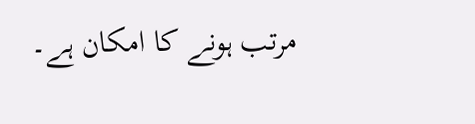مرتب ہونے کا امکان ہے۔